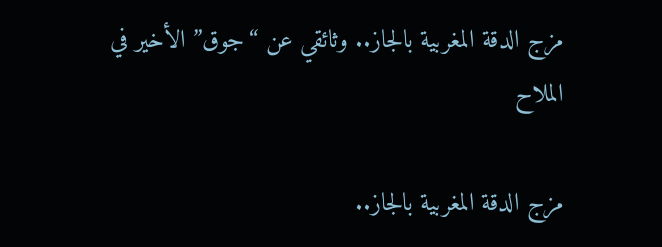مزج الدقة المغربية بالجاز.. وثائقي عن “جوق” الأخير في الملاح

مزج الدقة المغربية بالجاز..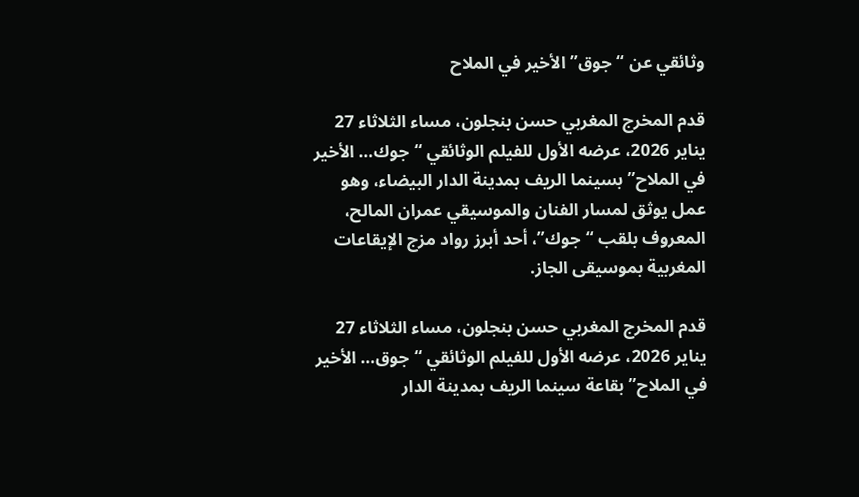وثائقي عن “جوق” الأخير في الملاح

قدم المخرج المغربي حسن بنجلون، مساء الثلاثاء 27 يناير 2026، عرضه الأول للفيلم الوثائقي “جوك… الأخير في الملاح” بسينما الريف بمدينة الدار البيضاء، وهو عمل يوثق لمسار الفنان والموسيقي عمران المالح، المعروف بلقب “جوك”، أحد أبرز رواد مزج الإيقاعات المغربية بموسيقى الجاز.

قدم المخرج المغربي حسن بنجلون، مساء الثلاثاء 27 يناير 2026، عرضه الأول للفيلم الوثائقي “جوق… الأخير في الملاح” بقاعة سينما الريف بمدينة الدار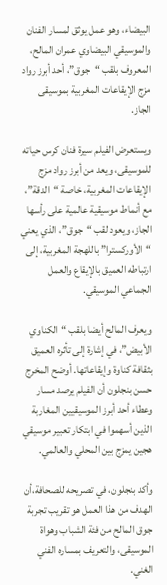البيضاء، وهو عمل يوثق لمسار الفنان والموسيقي البيضاوي عمران المالح، المعروف بلقب “جوق”، أحد أبرز رواد مزج الإيقاعات المغربية بموسيقى الجاز.

ويستعرض الفيلم سيرة فنان كرس حياته للموسيقى، ويعد من أبرز رواد مزج الإيقاعات المغربية، خاصة “الدقة”، مع أنماط موسيقية عالمية على رأسها الجاز، ويعود لقب “جوق”، الذي يعني “الأوركسترا” باللهجة المغربية، إلى ارتباطه العميق بالإيقاع والعمل الجماعي الموسيقي.

ويعرف المالح أيضا بلقب “الكناوي الأبيض”، في إشارة إلى تأثره العميق بثقافة كناوة وإيقاعاتها. أوضح المخرج حسن بنجلون أن الفيلم يرصد مسار وعطاء أحد أبرز الموسيقيين المغاربة الذين أسهموا في ابتكار تعبير موسيقي هجين يمزج بين المحلي والعالمي.

وأكد بنجلون، في تصريحه للصحافة،أن الهدف من هذا العمل هو تقريب تجربة جوق المالح من فئة الشباب وهواة الموسيقى، والتعريف بمساره الفني الغني.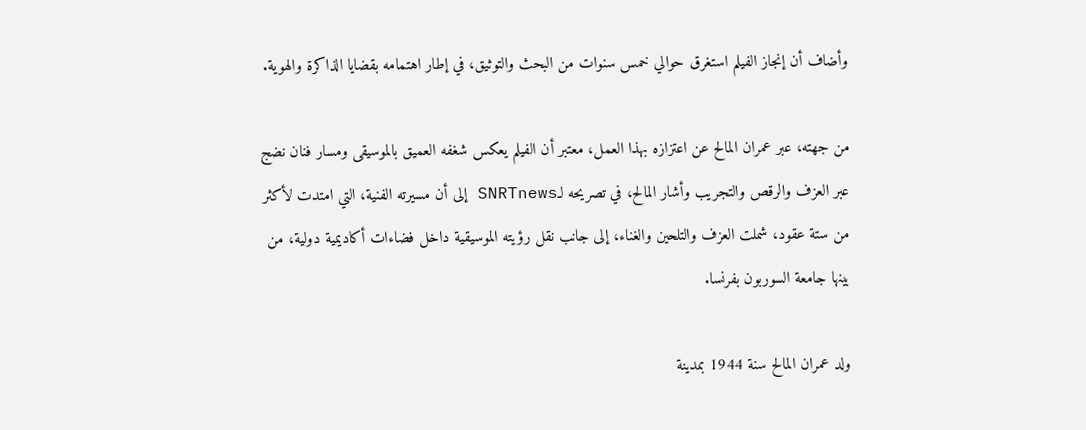وأضاف أن إنجاز الفيلم استغرق حوالي خمس سنوات من البحث والتوثيق، في إطار اهتمامه بقضايا الذاكرة والهوية.

من جهته، عبر عمران المالح عن اعتزازه بهذا العمل، معتبر أن الفيلم يعكس شغفه العميق بالموسيقى ومسار فنان نضج عبر العزف والرقص والتجريب وأشار المالح، في تصريحه لـSNRTnews إلى أن مسيرته الفنية، التي امتدت لأكثر من ستة عقود، شملت العزف والتلحين والغناء، إلى جانب نقل رؤيته الموسيقية داخل فضاءات أكاديمية دولية، من بينها جامعة السوربون بفرنسا.

ولد عمران المالح سنة 1944 بمدينة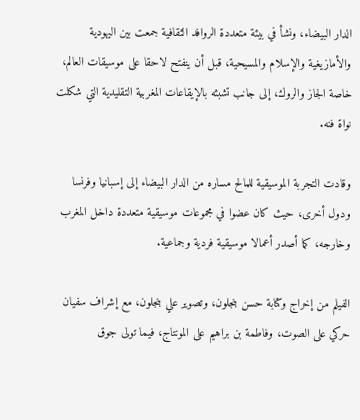الدار البيضاء، ونشأ في بيئة متعددة الروافد الثقافية جمعت بين اليهودية والأمازيغية والإسلام والمسيحية، قبل أن ينفتح لاحقا على موسيقات العالم، خاصة الجاز والروك، إلى جانب تشبثه بالإيقاعات المغربية التقليدية التي شكلت نواة فنه.

وقادت التجربة الموسيقية للمالح مساره من الدار البيضاء إلى إسبانيا وفرنسا ودول أخرى، حيث كان عضوا في مجموعات موسيقية متعددة داخل المغرب وخارجه، كما أصدر أعمالا موسيقية فردية وجماعية.

الفيلم من إخراج وكتابة حسن بنجلون، وتصوير علي بنجلون، مع إشراف سفيان حركي على الصوت، وفاطمة بن براهيم على المونتاج، فيما تولى جوق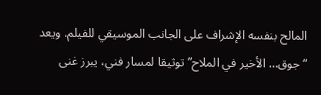المالح بنفسه الإشراف على الجانب الموسيقي للفيلم. ويعد “جوق… الأخير في الملاح” توثيقا لمسار فني، يبرز غنى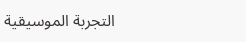التجربة الموسيقية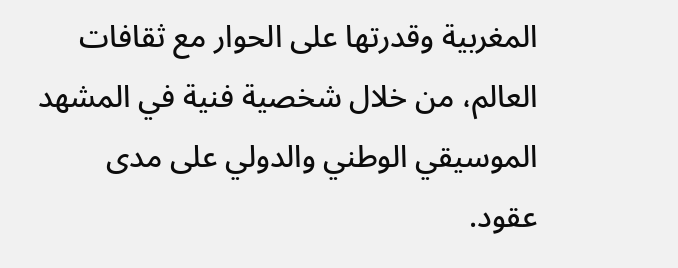المغربية وقدرتها على الحوار مع ثقافات العالم، من خلال شخصية فنية في المشهد الموسيقي الوطني والدولي على مدى عقود.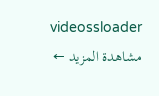videossloader مشاهدة المزيد ←